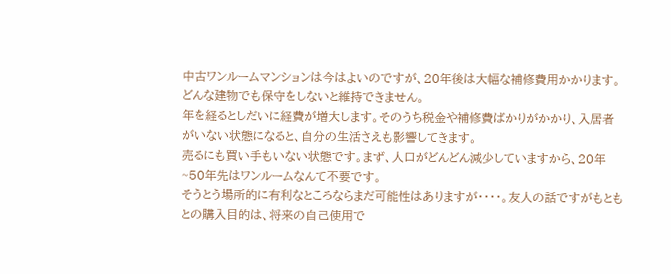中古ワンルームマンションは今はよいのですが、20年後は大幅な補修費用かかります。どんな建物でも保守をしないと維持できません。
年を経るとしだいに経費が増大します。そのうち税金や補修費ばかりがかかり、入居者がいない状態になると、自分の生活さえも影響してきます。
売るにも買い手もいない状態です。まず、人口がどんどん減少していますから、20年~50年先はワンルームなんて不要です。
そうとう場所的に有利なところならまだ可能性はありますが・・・・。友人の話ですがもともとの購入目的は、将来の自己使用で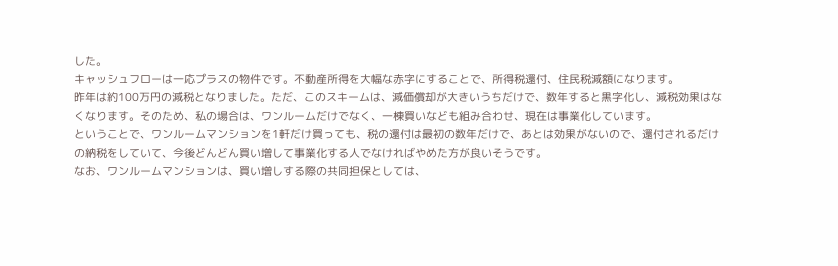した。
キャッシュフローは一応プラスの物件です。不動産所得を大幅な赤字にすることで、所得税還付、住民税減額になります。
昨年は約100万円の減税となりました。ただ、このスキームは、減価償却が大きいうちだけで、数年すると黒字化し、減税効果はなくなります。そのため、私の場合は、ワンルームだけでなく、一棟買いなども組み合わせ、現在は事業化しています。
ということで、ワンルームマンションを1軒だけ買っても、税の還付は最初の数年だけで、あとは効果がないので、還付されるだけの納税をしていて、今後どんどん買い増して事業化する人でなければやめた方が良いそうです。
なお、ワンルームマンションは、買い増しする際の共同担保としては、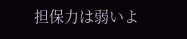担保力は弱いよ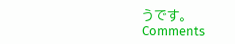うです。
Comments